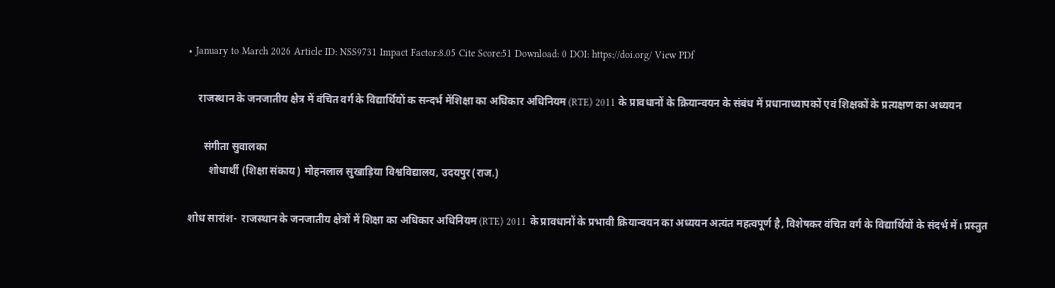• January to March 2026 Article ID: NSS9731 Impact Factor:8.05 Cite Score:51 Download: 0 DOI: https://doi.org/ View PDf

    राजस्थान के जनजातीय क्षेत्र में वंचित वर्ग के विद्यार्थियों क सन्दर्भ मेंशिक्षा का अधिकार अधिनियम (RTE) 2011 के प्रावधानों के क्रियान्वयन के संबंध में प्रधानाध्यापकों एवं शिक्षकों के प्रत्यक्षण का अध्ययन

      संगीता सुवालका
        शोधार्थी (शिक्षा संकाय) मोहनलाल सुखाड़िया विश्वविद्यालय, उदयपुर(राज.)

शोध सारांश-  राजस्थान के जनजातीय क्षेत्रों में शिक्षा का अधिकार अधिनियम (RTE) 2011 के प्रावधानों के प्रभावी क्रियान्वयन का अध्ययन अत्यंत महत्वपूर्ण है, विशेषकर वंचित वर्ग के विद्यार्थियों के संदर्भ में। प्रस्तुत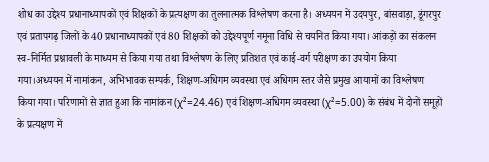शोध का उद्देश्य प्रधानाध्यापकों एवं शिक्षकों के प्रत्यक्षण का तुलनात्मक विश्लेषण करना है। अध्ययन में उदयपुर, बांसवाड़ा, डूंगरपुर एवं प्रतापगढ़ जिलों के 40 प्रधानाध्यापकों एवं 80 शिक्षकों को उद्देश्यपूर्ण नमूना विधि से चयनित किया गया। आंकड़ों का संकलन स्व-निर्मित प्रश्नावली के माध्यम से किया गया तथा विश्लेषण के लिए प्रतिशत एवं काई-वर्ग परीक्षण का उपयोग किया गया।अध्ययन में नामांकन, अभिभावक सम्पर्क, शिक्षण-अधिगम व्यवस्था एवं अधिगम स्तर जैसे प्रमुख आयामों का विश्लेषण किया गया। परिणामों से ज्ञात हुआ कि नामांकन (χ²=24.46) एवं शिक्षण-अधिगम व्यवस्था (χ²=5.00) के संबंध में दोनों समूहों के प्रत्यक्षण में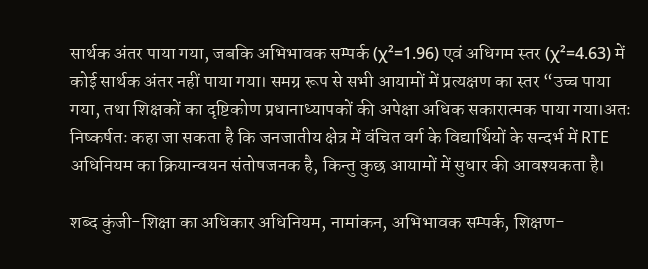सार्थक अंतर पाया गया, जबकि अभिभावक सम्पर्क (χ²=1.96) एवं अधिगम स्तर (χ²=4.63) में कोई सार्थक अंतर नहीं पाया गया। समग्र रूप से सभी आयामों में प्रत्यक्षण का स्तर “उच्च पाया गया, तथा शिक्षकों का दृष्टिकोण प्रधानाध्यापकों की अपेक्षा अधिक सकारात्मक पाया गया।अतः निष्कर्षतः कहा जा सकता है कि जनजातीय क्षेत्र में वंचित वर्ग के विद्यार्थियों के सन्दर्भ में RTE अधिनियम का क्रियान्वयन संतोषजनक है, किन्तु कुछ आयामों में सुधार की आवश्यकता है।

शब्द कुंजी-शिक्षा का अधिकार अधिनियम, नामांकन, अभिभावक सम्पर्क, शिक्षण-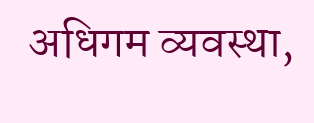अधिगम व्यवस्था,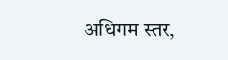अधिगम स्तर,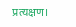प्रत्यक्षण।